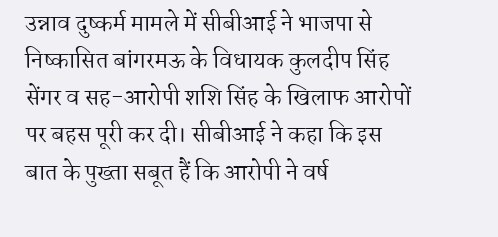उन्नाव दुष्कर्म मामले में सीबीआई ने भाजपा से निष्कासित बांगरमऊ के विधायक कुलदीप सिंह सेंगर व सह-आरोपी शशि सिंह के खिलाफ आरोपों पर बहस पूरी कर दी। सीबीआई ने कहा कि इस बात के पुख्ता सबूत हैं कि आरोपी ने वर्ष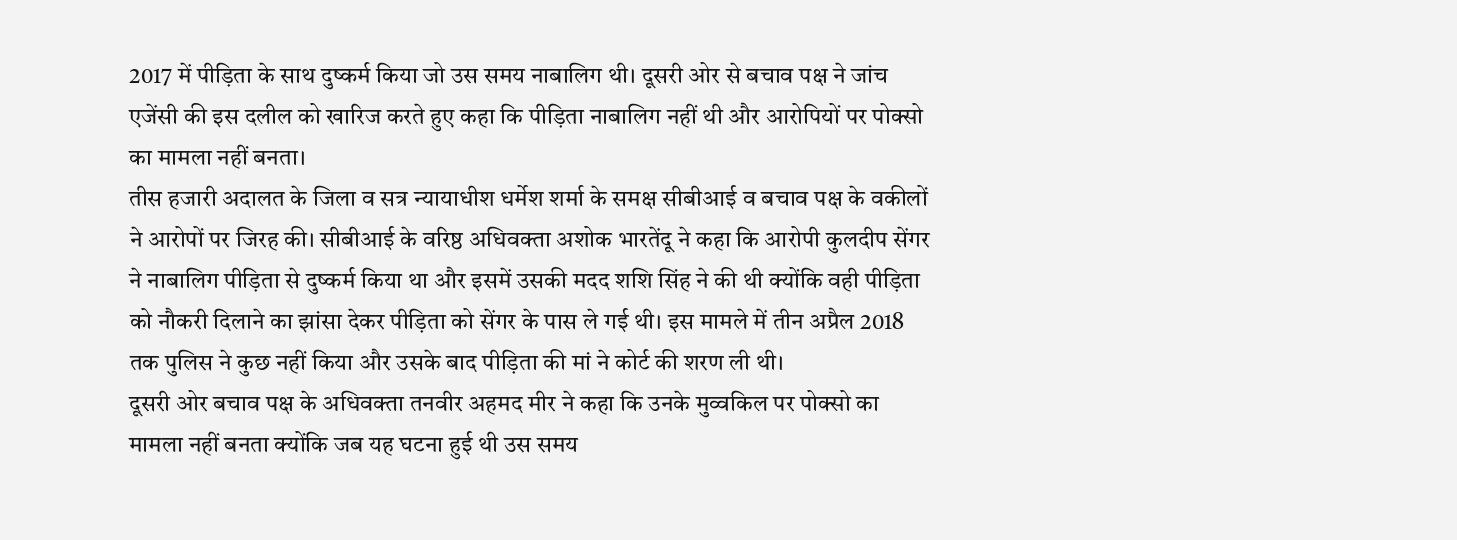2017 में पीड़िता के साथ दुष्कर्म किया जो उस समय नाबालिग थी। दूसरी ओर से बचाव पक्ष ने जांच एजेंसी की इस दलील को खारिज करते हुए कहा कि पीड़िता नाबालिग नहीं थी और आरोपियों पर पोक्सो का मामला नहीं बनता।
तीस हजारी अदालत के जिला व सत्र न्यायाधीश धर्मेश शर्मा के समक्ष सीबीआई व बचाव पक्ष के वकीलों ने आरोपों पर जिरह की। सीबीआई के वरिष्ठ अधिवक्ता अशोक भारतेंदू ने कहा कि आरोपी कुलदीप सेंगर ने नाबालिग पीड़िता से दुष्कर्म किया था और इसमें उसकी मदद शशि सिंह ने की थी क्योंकि वही पीड़िता को नौकरी दिलाने का झांसा देकर पीड़िता को सेंगर के पास ले गई थी। इस मामले में तीन अप्रैल 2018 तक पुलिस ने कुछ नहीं किया और उसके बाद पीड़िता की मां ने कोर्ट की शरण ली थी।
दूसरी ओर बचाव पक्ष के अधिवक्ता तनवीर अहमद मीर ने कहा कि उनके मुव्वकिल पर पोक्सो का मामला नहीं बनता क्योंकि जब यह घटना हुई थी उस समय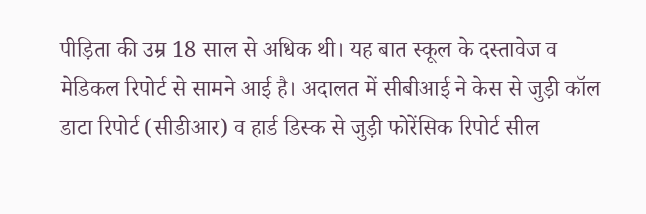पीड़िता की उम्र 18 साल से अधिक थी। यह बात स्कूल के दस्तावेज व मेडिकल रिपोर्ट से सामने आई है। अदालत में सीबीआई ने केस से जुड़ी कॉल डाटा रिपोर्ट (सीडीआर) व हार्ड डिस्क से जुड़ी फोरेंसिक रिपोर्ट सील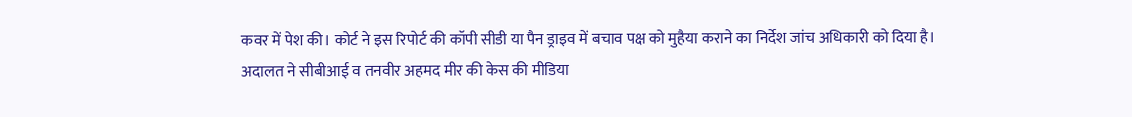कवर में पेश की। कोर्ट ने इस रिपोर्ट की कॉपी सीडी या पैन ड्राइव में बचाव पक्ष को मुहैया कराने का निर्देश जांच अधिकारी को दिया है।
अदालत ने सीबीआई व तनवीर अहमद मीर की केस की मीडिया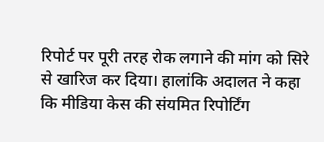रिपोर्ट पर पूरी तरह रोक लगाने की मांग को सिरे से खारिज कर दिया। हालांकि अदालत ने कहा कि मीडिया केस की संयमित रिपोर्टिंग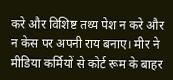करे और विशिष्ट तथ्य पेश न करे और न केस पर अपनी राय बनाए। मीर ने मीडिया कर्मियों से कोर्ट रूम के बाहर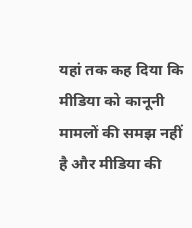यहां तक कह दिया कि मीडिया को कानूनी मामलों की समझ नहीं है और मीडिया की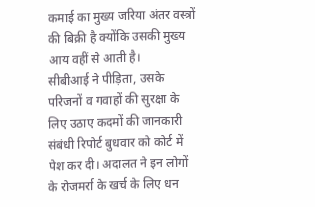कमाई का मुख्य जरिया अंतर वस्त्रों की बिक्री है क्योंकि उसकी मुख्य आय वहीं से आती है।
सीबीआई ने पीड़िता, उसके परिजनों व गवाहों की सुरक्षा के लिए उठाए कदमों की जानकारी संबंधी रिपोर्ट बुधवार को कोर्ट में पेश कर दी। अदालत ने इन लोगों के रोजमर्रा के खर्च के लिए धन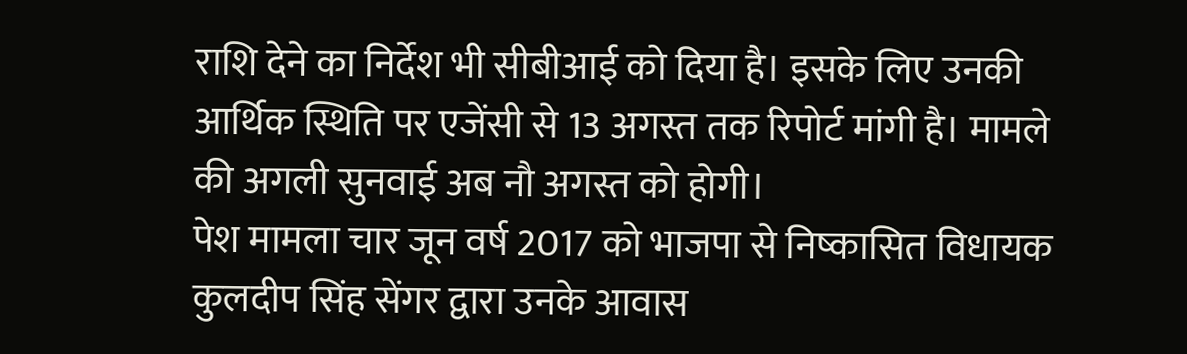राशि देने का निर्देश भी सीबीआई को दिया है। इसके लिए उनकी आर्थिक स्थिति पर एजेंसी से 13 अगस्त तक रिपोर्ट मांगी है। मामले की अगली सुनवाई अब नौ अगस्त को होगी।
पेश मामला चार जून वर्ष 2017 को भाजपा से निष्कासित विधायक कुलदीप सिंह सेंगर द्वारा उनके आवास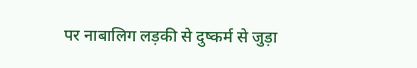पर नाबालिग लड़की से दुष्कर्म से जुड़ा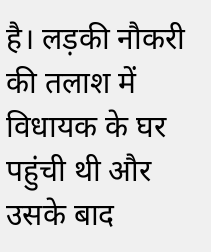है। लड़की नौकरी की तलाश में विधायक के घर पहुंची थी और उसके बाद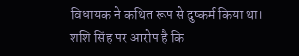विधायक ने कथित रूप से दुष्कर्म किया था। शशि सिंह पर आरोप है कि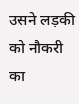उसने लड़की को नौकरी का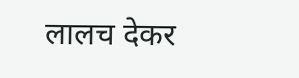लालच देकर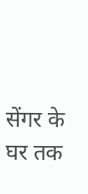सेंगर के घर तक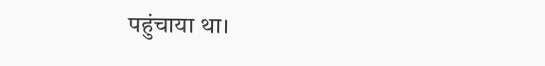पहुंचाया था।